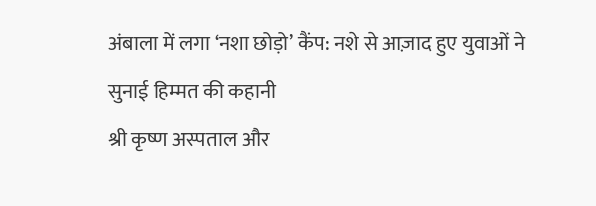अंबाला में लगा ‘नशा छोड़ो’ कैंप: नशे से आज़ाद हुए युवाओं ने सुनाई हिम्मत की कहानी
श्री कृष्ण अस्पताल और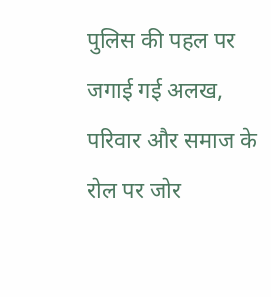पुलिस की पहल पर जगाई गई अलख, परिवार और समाज के रोल पर जोर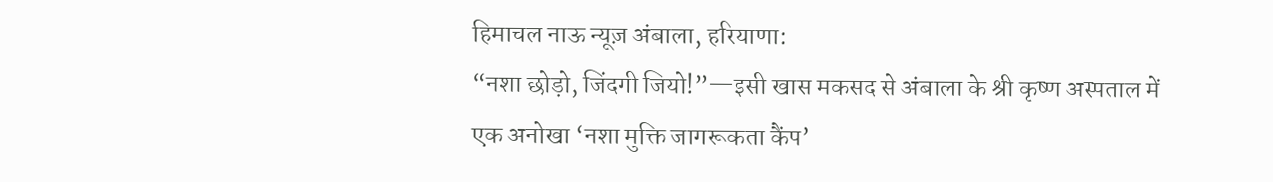हिमाचल नाऊ न्यूज़ अंबाला, हरियाणा:
“नशा छोड़ो, जिंदगी जियो!”—इसी खास मकसद से अंबाला के श्री कृष्ण अस्पताल में एक अनोखा ‘नशा मुक्ति जागरूकता कैंप’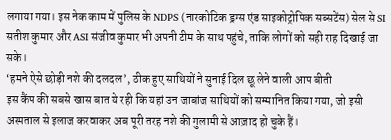लगाया गया। इस नेक काम में पुलिस के NDPS (नारकोटिक ड्रग्स एंड साइकोट्रोपिक सब्सटेंस) सेल से SI सतीश कुमार और ASI संजीव कुमार भी अपनी टीम के साथ पहुंचे, ताकि लोगों को सही राह दिखाई जा सके।
‘हमने ऐसे छोड़ी नशे की दलदल’, ठीक हुए साथियों ने सुनाई दिल छू लेने वाली आप बीती
इस कैंप की सबसे खास बात ये रही कि यहां उन जाबांज साथियों को सम्मानित किया गया, जो इसी अस्पताल से इलाज करवाकर अब पूरी तरह नशे की गुलामी से आज़ाद हो चुके हैं।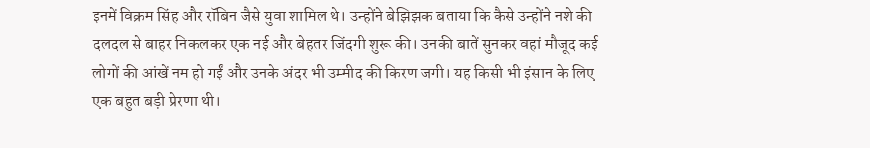इनमें विक्रम सिंह और रॉबिन जैसे युवा शामिल थे। उन्होंने बेझिझक बताया कि कैसे उन्होंने नशे की दलदल से बाहर निकलकर एक नई और बेहतर जिंदगी शुरू की। उनकी बातें सुनकर वहां मौजूद कई लोगों की आंखें नम हो गईं और उनके अंदर भी उम्मीद की किरण जगी। यह किसी भी इंसान के लिए एक बहुत बड़ी प्रेरणा थी।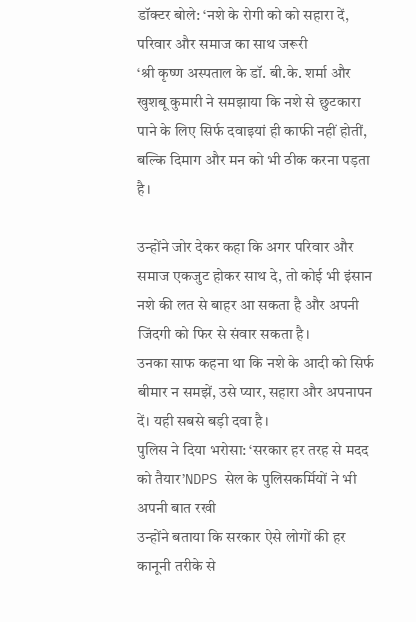डॉक्टर बोले: ‘नशे के रोगी को को सहारा दें, परिवार और समाज का साथ जरूरी
‘श्री कृष्ण अस्पताल के डॉ. बी.के. शर्मा और खुशबू कुमारी ने समझाया कि नशे से छुटकारा पाने के लिए सिर्फ दवाइयां ही काफी नहीं होतीं, बल्कि दिमाग और मन को भी ठीक करना पड़ता है।

उन्होंने जोर देकर कहा कि अगर परिवार और समाज एकजुट होकर साथ दे, तो कोई भी इंसान नशे की लत से बाहर आ सकता है और अपनी जिंदगी को फिर से संवार सकता है।
उनका साफ कहना था कि नशे के आदी को सिर्फ बीमार न समझें, उसे प्यार, सहारा और अपनापन दें। यही सबसे बड़ी दवा है।
पुलिस ने दिया भरोसा: ‘सरकार हर तरह से मदद को तैयार’NDPS सेल के पुलिसकर्मियों ने भी अपनी बात रखी
उन्होंने बताया कि सरकार ऐसे लोगों की हर कानूनी तरीके से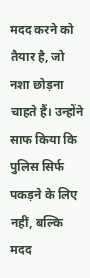मदद करने को तैयार है, जो नशा छोड़ना चाहते हैं। उन्होंने साफ किया कि पुलिस सिर्फ पकड़ने के लिए नहीं, बल्कि मदद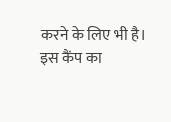करने के लिए भी है।
इस कैंप का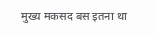मुख्य मकसद बस इतना था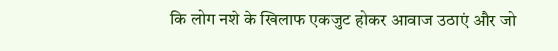कि लोग नशे के खिलाफ एकजुट होकर आवाज उठाएं और जो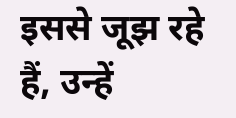इससे जूझ रहे हैं, उन्हें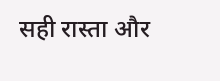सही रास्ता और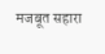मजबूत सहारा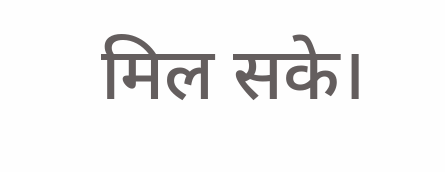मिल सके।